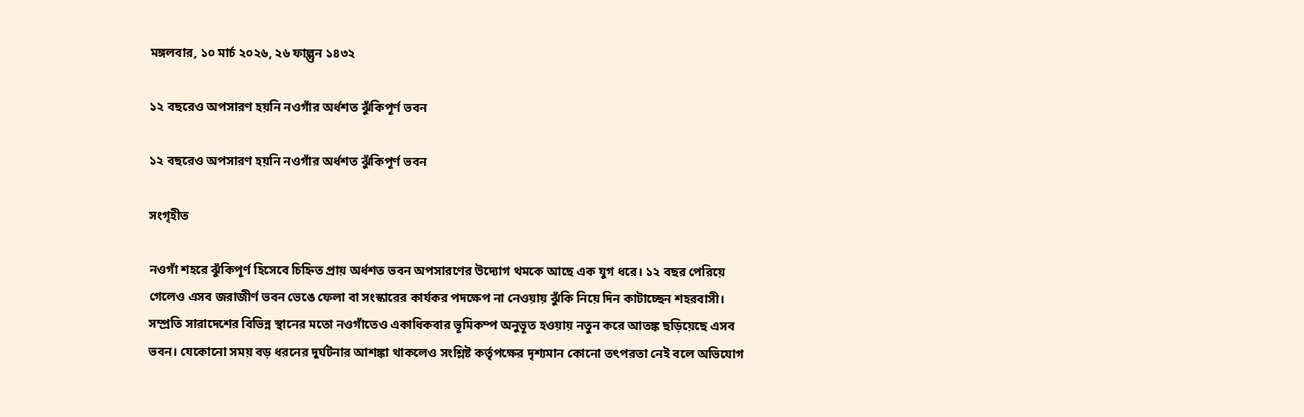মঙ্গলবার, ১০ মার্চ ২০২৬, ২৬ ফাল্গুন ১৪৩২

১২ বছরেও অপসারণ হয়নি নওগাঁর অর্ধশত ঝুঁকিপূর্ণ ভবন

১২ বছরেও অপসারণ হয়নি নওগাঁর অর্ধশত ঝুঁকিপূর্ণ ভবন

সংগৃহীত

নওগাঁ শহরে ঝুঁকিপূর্ণ হিসেবে চিহ্নিত প্রায় অর্ধশত ভবন অপসারণের উদ্যোগ থমকে আছে এক যুগ ধরে। ১২ বছর পেরিয়ে গেলেও এসব জরাজীর্ণ ভবন ভেঙে ফেলা বা সংস্কারের কার্যকর পদক্ষেপ না নেওয়ায় ঝুঁকি নিয়ে দিন কাটাচ্ছেন শহরবাসী। সম্প্রতি সারাদেশের বিভিন্ন স্থানের মতো নওগাঁতেও একাধিকবার ভূমিকম্প অনুভূত হওয়ায় নতুন করে আতঙ্ক ছড়িয়েছে এসব ভবন। যেকোনো সময় বড় ধরনের দুর্ঘটনার আশঙ্কা থাকলেও সংশ্লিষ্ট কর্তৃপক্ষের দৃশ্যমান কোনো তৎপরতা নেই বলে অভিযোগ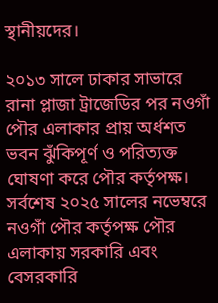স্থানীয়দের।

২০১৩ সালে ঢাকার সাভারে রানা প্লাজা ট্রাজেডির পর নওগাঁ পৌর এলাকার প্রায় অর্ধশত ভবন ঝুঁকিপূর্ণ ও পরিত্যক্ত ঘোষণা করে পৌর কর্তৃপক্ষ। সর্বশেষ ২০২৫ সালের নভেম্বরে নওগাঁ পৌর কর্তৃপক্ষ পৌর এলাকায় সরকারি এবং বেসরকারি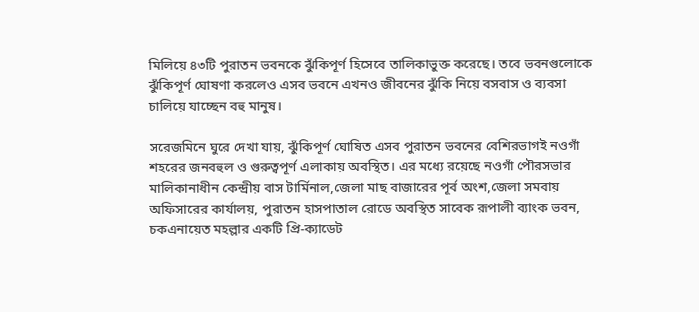মিলিয়ে ৪৩টি পুরাতন ভবনকে ঝুঁকিপূর্ণ হিসেবে তালিকাভুক্ত করেছে। তবে ভবনগুলোকে ঝুঁকিপূর্ণ ঘোষণা করলেও এসব ভবনে এখনও জীবনের ঝুঁকি নিয়ে বসবাস ও ব্যবসা চালিয়ে যাচ্ছেন বহু মানুষ।

সরেজমিনে ঘুরে দেখা যায়, ঝুঁকিপূর্ণ ঘোষিত এসব পুরাতন ভবনের বেশিরভাগই নওগাঁ শহরের জনবহুল ও গুরুত্বপূর্ণ এলাকায় অবস্থিত। এর মধ্যে রয়েছে নওগাঁ পৌরসভার মালিকানাধীন কেন্দ্রীয় বাস টার্মিনাল,জেলা মাছ বাজারের পূর্ব অংশ,জেলা সমবায় অফিসারের কার্যালয়, পুরাতন হাসপাতাল রোডে অবস্থিত সাবেক রূপালী ব্যাংক ভবন, চকএনায়েত মহল্লার একটি প্রি-ক্যাডেট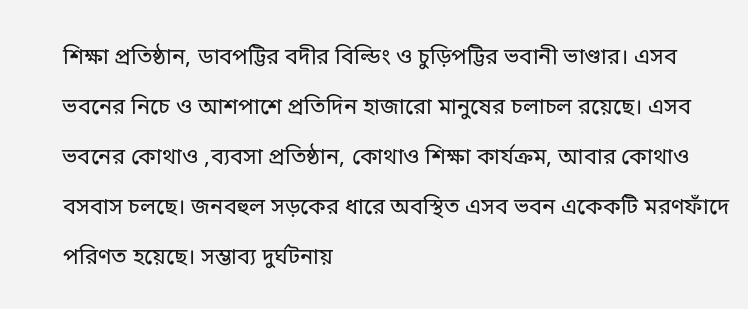শিক্ষা প্রতিষ্ঠান, ডাবপট্টির বদীর বিল্ডিং ও চুড়িপট্টির ভবানী ভাণ্ডার। এসব ভবনের নিচে ও আশপাশে প্রতিদিন হাজারো মানুষের চলাচল রয়েছে। এসব ভবনের কোথাও ,ব্যবসা প্রতিষ্ঠান, কোথাও শিক্ষা কার্যক্রম, আবার কোথাও বসবাস চলছে। জনবহুল সড়কের ধারে অবস্থিত এসব ভবন একেকটি মরণফাঁদে পরিণত হয়েছে। সম্ভাব্য দুর্ঘটনায়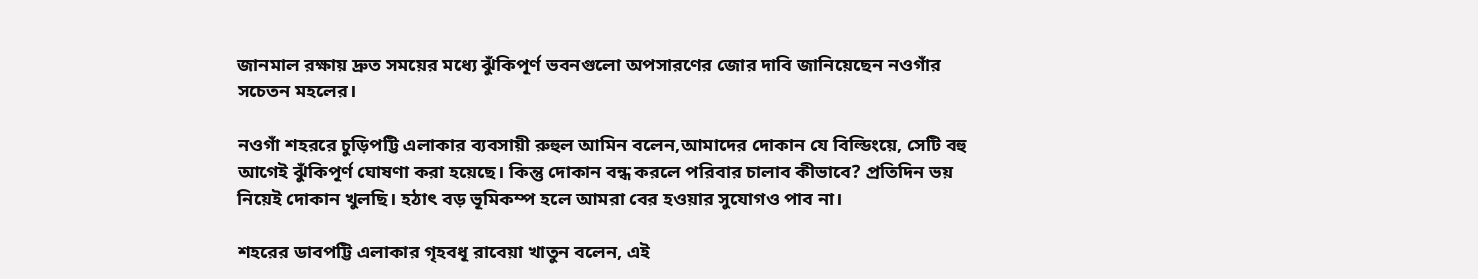জানমাল রক্ষায় দ্রুত সময়ের মধ্যে ঝুঁকিপূর্ণ ভবনগুলো অপসারণের জোর দাবি জানিয়েছেন নওগাঁর সচেতন মহলের।

নওগাঁ শহররে চুড়িপট্টি এলাকার ব্যবসায়ী রুহুল আমিন বলেন,আমাদের দোকান যে বিল্ডিংয়ে, সেটি বহু আগেই ঝুঁকিপূর্ণ ঘোষণা করা হয়েছে। কিন্তু দোকান বন্ধ করলে পরিবার চালাব কীভাবে? প্রতিদিন ভয় নিয়েই দোকান খুলছি। হঠাৎ বড় ভূমিকম্প হলে আমরা বের হওয়ার সুযোগও পাব না।

শহরের ডাবপট্টি এলাকার গৃহবধূ রাবেয়া খাতুন বলেন, এই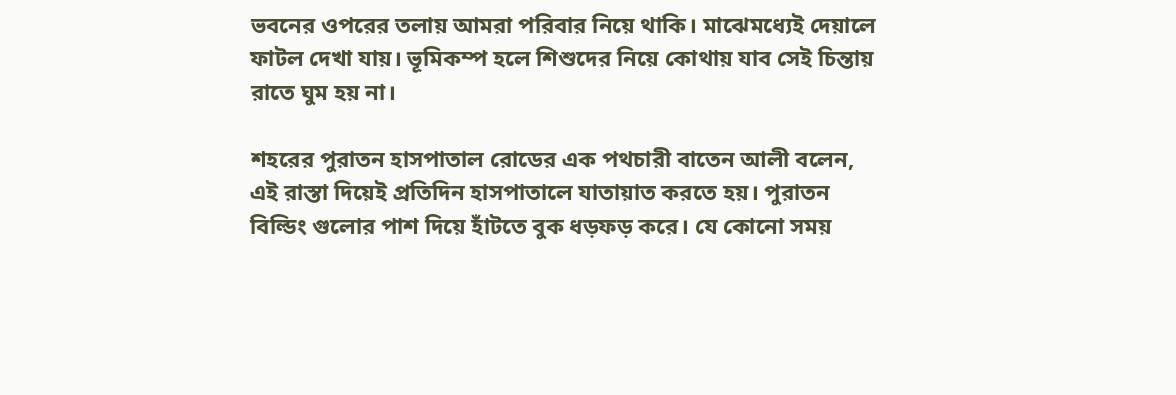ভবনের ওপরের তলায় আমরা পরিবার নিয়ে থাকি। মাঝেমধ্যেই দেয়ালে ফাটল দেখা যায়। ভূমিকম্প হলে শিশুদের নিয়ে কোথায় যাব সেই চিন্তায় রাতে ঘুম হয় না।

শহরের পুরাতন হাসপাতাল রোডের এক পথচারী বাতেন আলী বলেন, এই রাস্তা দিয়েই প্রতিদিন হাসপাতালে যাতায়াত করতে হয়। পুরাতন বিল্ডিং গুলোর পাশ দিয়ে হাঁটতে বুক ধড়ফড় করে। যে কোনো সময়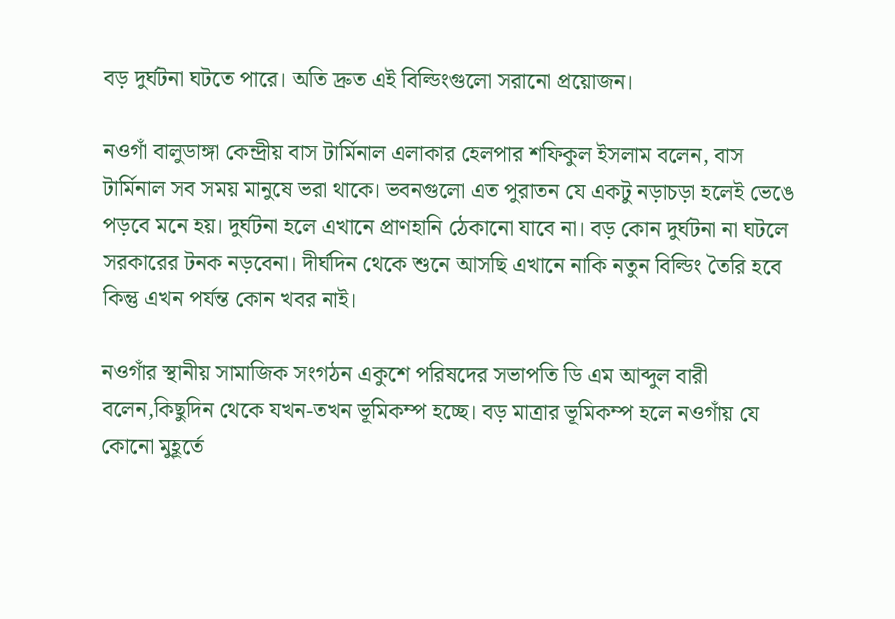বড় দুর্ঘটনা ঘটতে পারে। অতি দ্রুত এই বিল্ডিংগুলো সরানো প্রয়োজন।

নওগাঁ বালুডাঙ্গা কেন্দ্রীয় বাস টার্মিনাল এলাকার হেলপার শফিকুল ইসলাম বলেন, বাস টার্মিনাল সব সময় মানুষে ভরা থাকে। ভবনগুলো এত পুরাতন যে একটু নড়াচড়া হলেই ভেঙে পড়বে মনে হয়। দুর্ঘটনা হলে এখানে প্রাণহানি ঠেকানো যাবে না। বড় কোন দুর্ঘটনা না ঘটলে সরকারের টনক নড়বেনা। দীর্ঘদিন থেকে শুনে আসছি এখানে নাকি নতুন বিল্ডিং তৈরি হবে কিন্তু এখন পর্যন্ত কোন খবর নাই।

নওগাঁর স্থানীয় সামাজিক সংগঠন একুশে পরিষদের সভাপতি ডি এম আব্দুল বারী বলেন,কিছুদিন থেকে যখন-তখন ভূমিকম্প হচ্ছে। বড় মাত্রার ভূমিকম্প হলে নওগাঁয় যে কোনো মুহূর্তে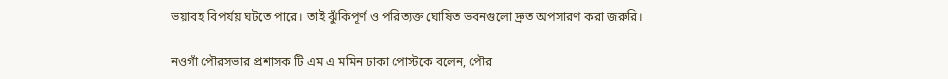ভয়াবহ বিপর্যয় ঘটতে পারে। তাই ঝুঁকিপূর্ণ ও পরিত্যক্ত ঘোষিত ভবনগুলো দ্রুত অপসারণ করা জরুরি।

নওগাঁ পৌরসভার প্রশাসক টি এম এ মমিন ঢাকা পোস্টকে বলেন, পৌর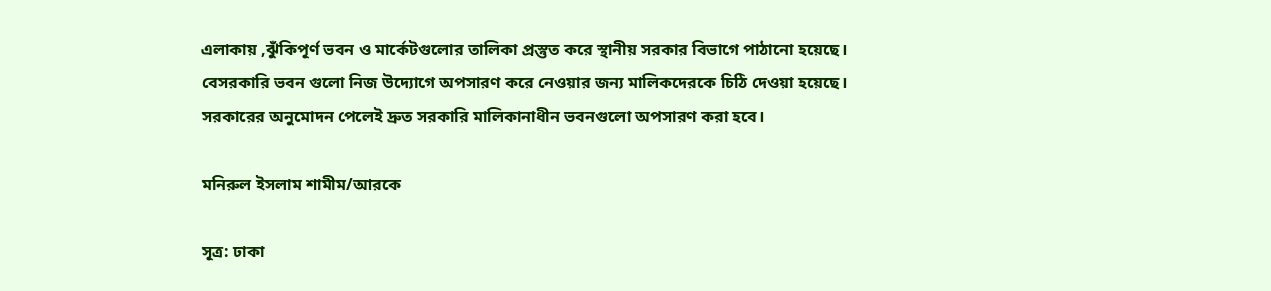এলাকায় ,ঝুঁকিপূর্ণ ভবন ও মার্কেটগুলোর তালিকা প্রস্তুত করে স্থানীয় সরকার বিভাগে পাঠানো হয়েছে। বেসরকারি ভবন গুলো নিজ উদ্যোগে অপসারণ করে নেওয়ার জন্য মালিকদেরকে চিঠি দেওয়া হয়েছে। সরকারের অনুমোদন পেলেই দ্রুত সরকারি মালিকানাধীন ভবনগুলো অপসারণ করা হবে।

মনিরুল ইসলাম শামীম/আরকে

সূত্র: ঢাকা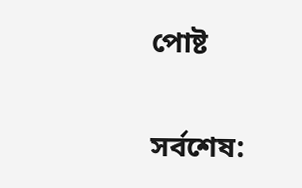পোষ্ট

সর্বশেষ: